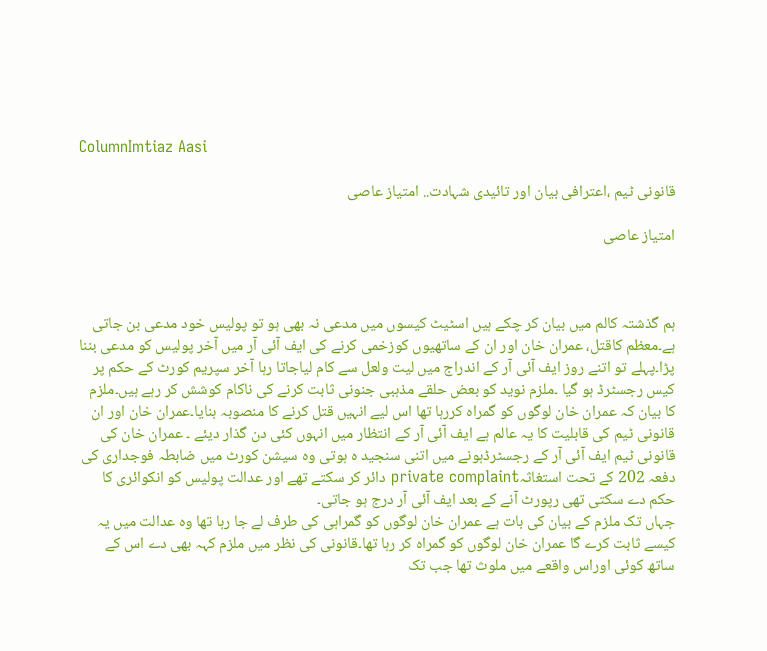ColumnImtiaz Aasi

قانونی ٹیم ،اعترافی بیان اور تائیدی شہادت.. امتیاز عاصی

امتیاز عاصی



ہم گذشتہ کالم میں بیان کر چکے ہیں اسٹیٹ کیسوں میں مدعی نہ بھی ہو تو پولیس خود مدعی بن جاتی ہے۔معظم کاقتل، عمران خان اور ان کے ساتھیوں کوزخمی کرنے کی ایف آئی آر میں آخر پولیس کو مدعی بننا پڑا۔پہلے تو اتنے روز ایف آئی آر کے اندراج میں لیت ولعل سے کام لیاجاتا رہا آخر سپریم کورٹ کے حکم پر کیس رجسٹرڈ ہو گیا ۔ملزم نوید کو بعض حلقے مذہبی جنونی ثابت کرنے کی ناکام کوشش کر رہے ہیں۔ملزم کا بیان کہ عمران خان لوگوں کو گمراہ کررہا تھا اس لیے انہیں قتل کرنے کا منصوبہ بنایا۔عمران خان اور ان قانونی ٹیم کی قابلیت کا یہ عالم ہے ایف آئی آر کے انتظار میں انہوں کئی دن گذار دیئے ۔ عمران خان کی قانونی ٹیم ایف آئی آر کے رجسٹرڈہونے میں اتنی سنجید ہ ہوتی وہ سیشن کورٹ میں ضابطہ فوجداری کی دفعہ 202 کے تحت استغاثہprivate complaint دائر کر سکتے تھے اور عدالت پولیس کو انکوائری کا حکم دے سکتی تھی رپورٹ آنے کے بعد ایف آئی آر درج ہو جاتی۔
جہاں تک ملزم کے بیان کی بات ہے عمران خان لوگوں کو گمراہی کی طرف لے جا رہا تھا وہ عدالت میں یہ کیسے ثابت کرے گا عمران خان لوگوں کو گمراہ کر رہا تھا۔قانونی کی نظر میں ملزم کہہ بھی دے اس کے ساتھ کوئی اوراس واقعے میں ملوث تھا جب تک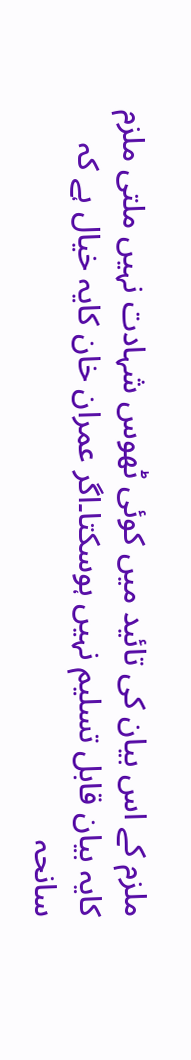ملزم کے اس بیان کی تائید میں کوئی ٹھوس شہادت نہیں ملتی ملزم کایہ بیان قابل تسلیم نہیں ہوسکتا۔اگر عمران خان کایہ خیال ہے کہ سانحہ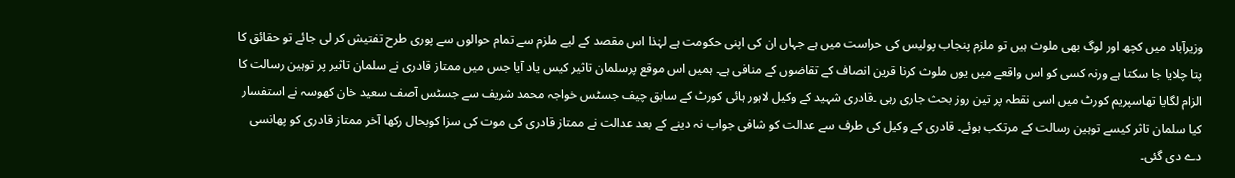وزیرآباد میں کچھ اور لوگ بھی ملوث ہیں تو ملزم پنجاب پولیس کی حراست میں ہے جہاں ان کی اپنی حکومت ہے لہٰذا اس مقصد کے لیے ملزم سے تمام حوالوں سے پوری طرح تفتیش کر لی جائے تو حقائق کا پتا چلایا جا سکتا ہے ورنہ کسی کو اس واقعے میں یوں ملوث کرنا قرین انصاف کے تقاضوں کے منافی ہے۔ ہمیں اس موقع پرسلمان تاثیر کیس یاد آیا جس میں ممتاز قادری نے سلمان تاثیر پر توہین رسالت کا الزام لگایا تھاسپریم کورٹ میں اسی نقطہ پر تین روز بحث جاری رہی ۔قادری شہید کے وکیل لاہور ہائی کورٹ کے سابق چیف جسٹس خواجہ محمد شریف سے جسٹس آصف سعید خان کھوسہ نے استفسار کیا سلمان تاثر کیسے توہین رسالت کے مرتکب ہوئے۔ قادری کے وکیل کی طرف سے عدالت کو شافی جواب نہ دینے کے بعد عدالت نے ممتاز قادری کی موت کی سزا کوبحال رکھا آخر ممتاز قادری کو پھانسی دے دی گئی۔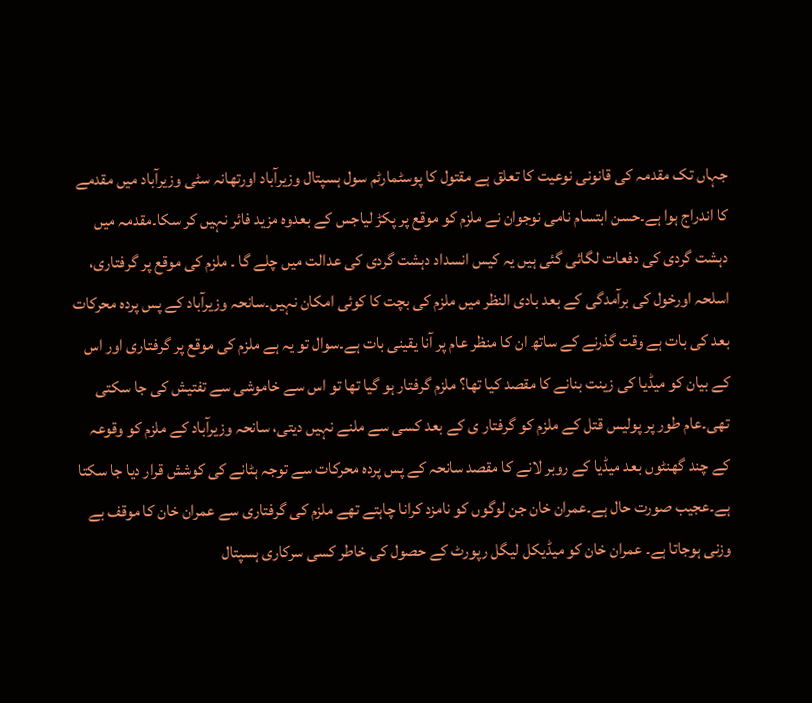جہاں تک مقدمہ کی قانونی نوعیت کا تعلق ہے مقتول کا پوسٹمارٹم سول ہسپتال وزیرآباد اورتھانہ سٹی وزیرآباد میں مقدمے کا اندراج ہوا ہے۔حسن ابتسام نامی نوجوان نے ملزم کو موقع پر پکڑ لیاجس کے بعدوہ مزید فائر نہیں کر سکا۔مقدمہ میں دہشت گردی کی دفعات لگائی گئی ہیں یہ کیس انسداد دہشت گردی کی عدالت میں چلے گا ۔ ملزم کی موقع پر گرفتاری، اسلحہ اورخول کی برآمدگی کے بعد بادی النظر میں ملزم کی بچت کا کوئی امکان نہیں۔سانحہ وزیرآباد کے پس پردہ محرکات بعد کی بات ہے وقت گذرنے کے ساتھ ان کا منظر عام پر آنا یقینی بات ہے۔سوال تو یہ ہے ملزم کی موقع پر گرفتاری اور اس کے بیان کو میڈیا کی زینت بنانے کا مقصد کیا تھا؟ ملزم گرفتار ہو گیا تھا تو اس سے خاموشی سے تفتیش کی جا سکتی تھی۔عام طور پر پولیس قتل کے ملزم کو گرفتار ی کے بعد کسی سے ملنے نہیں دیتی، سانحہ وزیرآباد کے ملزم کو وقوعہ کے چند گھنٹوں بعد میڈیا کے روبر لانے کا مقصد سانحہ کے پس پردہ محرکات سے توجہ ہٹانے کی کوشش قرار دیا جا سکتا ہے۔عجیب صورت حال ہے۔عمران خان جن لوگوں کو نامزد کرانا چاہتے تھے ملزم کی گرفتاری سے عمران خان کا موقف بے وزنی ہوجاتا ہے۔ عمران خان کو میڈیکل لیگل رپورٹ کے حصول کی خاطر کسی سرکاری ہسپتال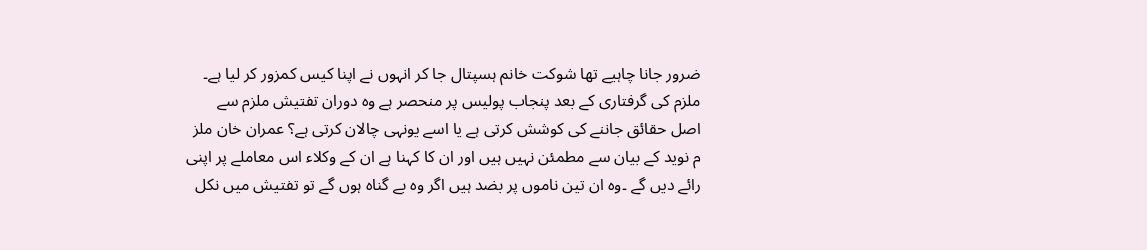ضرور جانا چاہیے تھا شوکت خانم ہسپتال جا کر انہوں نے اپنا کیس کمزور کر لیا ہے۔
ملزم کی گرفتاری کے بعد پنجاب پولیس پر منحصر ہے وہ دوران تفتیش ملزم سے اصل حقائق جاننے کی کوشش کرتی ہے یا اسے یونہی چالان کرتی ہے؟ عمران خان ملز م نوید کے بیان سے مطمئن نہیں ہیں اور ان کا کہنا ہے ان کے وکلاء اس معاملے پر اپنی رائے دیں گے ۔وہ ان تین ناموں پر بضد ہیں اگر وہ بے گناہ ہوں گے تو تفتیش میں نکل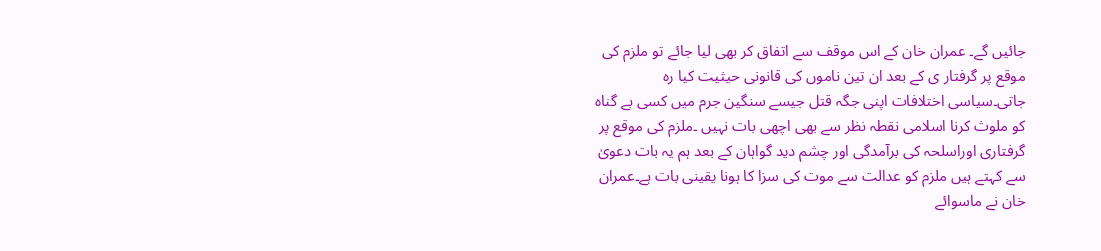جائیں گے۔ عمران خان کے اس موقف سے اتفاق کر بھی لیا جائے تو ملزم کی موقع پر گرفتار ی کے بعد ان تین ناموں کی قانونی حیثیت کیا رہ جاتی۔سیاسی اختلافات اپنی جگہ قتل جیسے سنگین جرم میں کسی بے گناہ کو ملوث کرنا اسلامی نقطہ نظر سے بھی اچھی بات نہیں ۔ملزم کی موقع پر گرفتاری اوراسلحہ کی برآمدگی اور چشم دید گواہان کے بعد ہم یہ بات دعویٰ سے کہتے ہیں ملزم کو عدالت سے موت کی سزا کا ہونا یقینی بات ہے۔عمران خان نے ماسوائے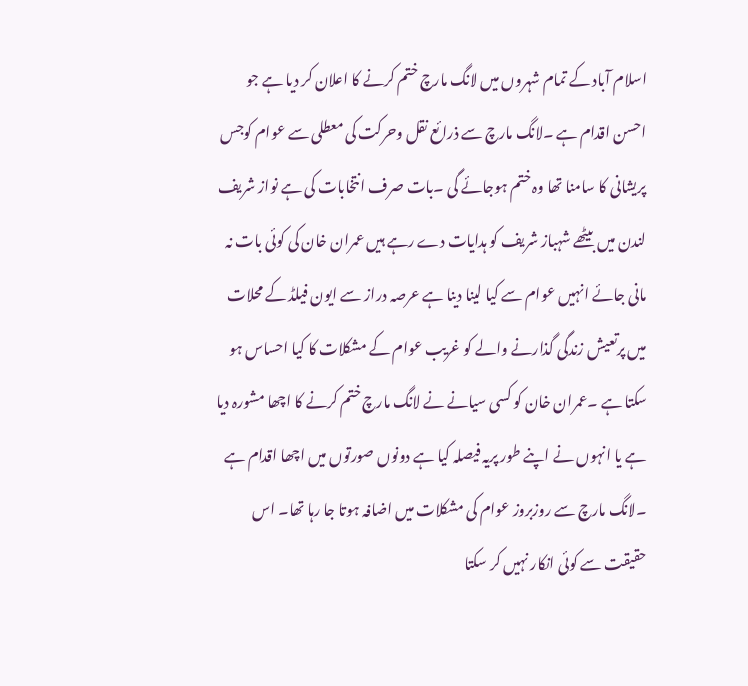اسلام آباد کے تمام شہروں میں لانگ مارچ ختم کرنے کا اعلان کر دیا ہے جو احسن اقدام ہے ۔لانگ مارچ سے ذرائع نقل وحرکت کی معطلی سے عوام کوجس پریشانی کا سامنا تھا وہ ختم ہوجائے گی ۔بات صرف انتخابات کی ہے نواز شریف لندن میں بیٹھے شہباز شریف کو ہدایات دے رہے ہیں عمران خان کی کوئی بات نہ مانی جائے انہیں عوام سے کیا لینا دینا ہے عرصہ دراز سے ایون فیلڈ کے محلات میں پرتعیش زندگی گذارنے والے کو غریب عوام کے مشکلات کا کیا احساس ہو سکتا ہے ۔عمران خان کو کسی سیانے نے لانگ مارچ ختم کرنے کا اچھا مشورہ دیا ہے یا انہوں نے اپنے طور پریہ فیصلہ کیا ہے دونوں صورتوں میں اچھا اقدام ہے ۔لانگ مارچ سے روزبروز عوام کی مشکلات میں اضافہ ہوتا جا رہا تھا۔ اس حقیقت سے کوئی انکار نہیں کر سکتا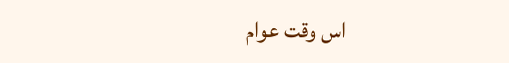اس وقت عوام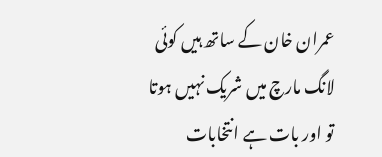عمران خان کے ساتھ ہیں کوئی لانگ مارچ میں شریک نہیں ہوتا تو اور بات ہے انتخابات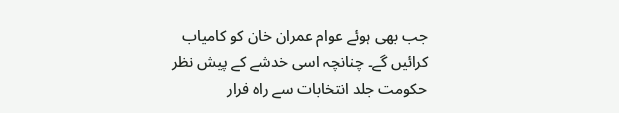جب بھی ہوئے عوام عمران خان کو کامیاب کرائیں گے۔ چنانچہ اسی خدشے کے پیش نظر حکومت جلد انتخابات سے راہ فرار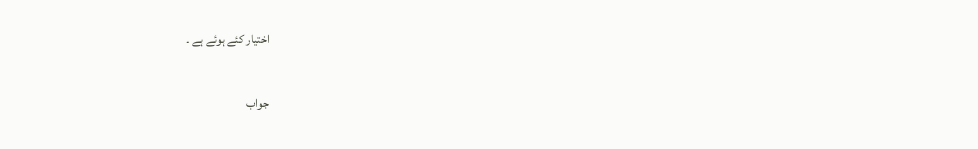اختیار کئے ہوئے ہے ۔

جواب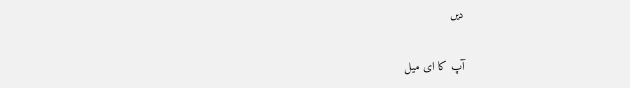دیں

آپ کا ای میل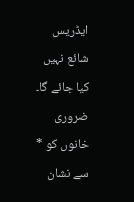ایڈریس شائع نہیں کیا جائے گا۔ ضروری خانوں کو * سے نشان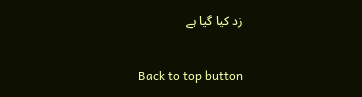زد کیا گیا ہے

Back to top button